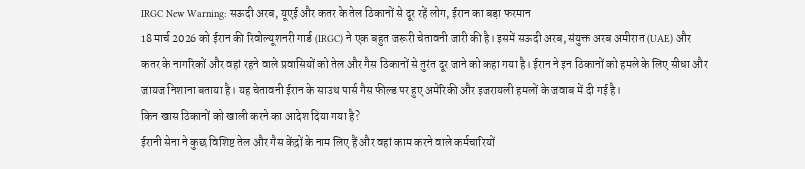IRGC New Warning: सऊदी अरब, यूएई और कतर के तेल ठिकानों से दूर रहें लोग, ईरान का बड़ा फरमान
18 मार्च 2026 को ईरान की रिवोल्यूशनरी गार्ड (IRGC) ने एक बहुत जरूरी चेतावनी जारी की है। इसमें सऊदी अरब, संयुक्त अरब अमीरात (UAE) और कतर के नागरिकों और वहां रहने वाले प्रवासियों को तेल और गैस ठिकानों से तुरंत दूर जाने को कहा गया है। ईरान ने इन ठिकानों को हमले के लिए सीधा और जायज निशाना बताया है। यह चेतावनी ईरान के साउथ पार्स गैस फील्ड पर हुए अमेरिकी और इजरायली हमलों के जवाब में दी गई है।
किन खास ठिकानों को खाली करने का आदेश दिया गया है?
ईरानी सेना ने कुछ विशिष्ट तेल और गैस केंद्रों के नाम लिए हैं और वहां काम करने वाले कर्मचारियों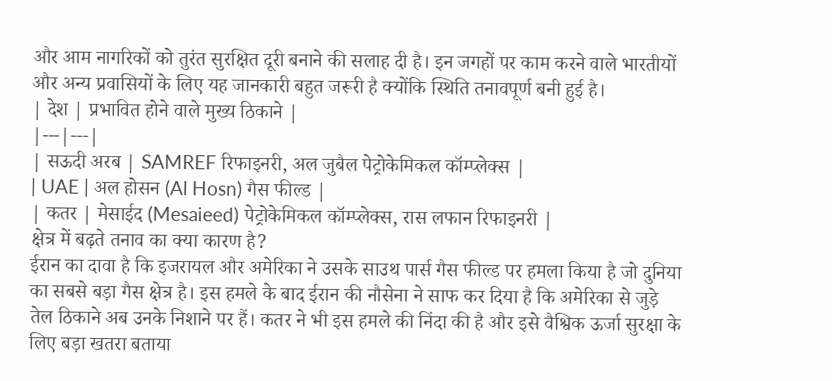और आम नागरिकों को तुरंत सुरक्षित दूरी बनाने की सलाह दी है। इन जगहों पर काम करने वाले भारतीयों और अन्य प्रवासियों के लिए यह जानकारी बहुत जरूरी है क्योंकि स्थिति तनावपूर्ण बनी हुई है।
| देश | प्रभावित होने वाले मुख्य ठिकाने |
|---|---|
| सऊदी अरब | SAMREF रिफाइनरी, अल जुबैल पेट्रोकेमिकल कॉम्प्लेक्स |
| UAE | अल होसन (Al Hosn) गैस फील्ड |
| कतर | मेसाईद (Mesaieed) पेट्रोकेमिकल कॉम्प्लेक्स, रास लफान रिफाइनरी |
क्षेत्र में बढ़ते तनाव का क्या कारण है?
ईरान का दावा है कि इजरायल और अमेरिका ने उसके साउथ पार्स गैस फील्ड पर हमला किया है जो दुनिया का सबसे बड़ा गैस क्षेत्र है। इस हमले के बाद ईरान की नौसेना ने साफ कर दिया है कि अमेरिका से जुड़े तेल ठिकाने अब उनके निशाने पर हैं। कतर ने भी इस हमले की निंदा की है और इसे वैश्विक ऊर्जा सुरक्षा के लिए बड़ा खतरा बताया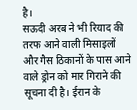है।
सऊदी अरब ने भी रियाद की तरफ आने वाली मिसाइलों और गैस ठिकानों के पास आने वाले ड्रोन को मार गिराने की सूचना दी है। ईरान के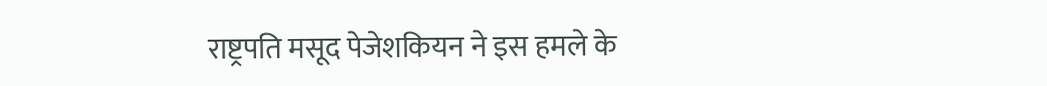राष्ट्रपति मसूद पेजेशकियन ने इस हमले के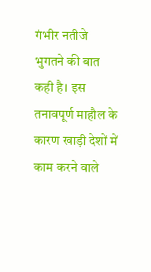गंभीर नतीजे भुगतने की बात कही है। इस तनावपूर्ण माहौल के कारण खाड़ी देशों में काम करने वाले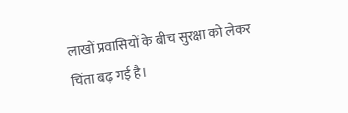लाखों प्रवासियों के बीच सुरक्षा को लेकर चिंता बढ़ गई है।